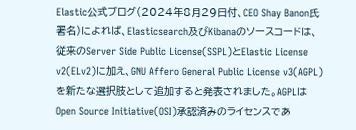Elastic公式ブログ(2024年8月29日付、CEO Shay Banon氏署名)によれば、Elasticsearch及びKibanaのソースコードは、従来のServer Side Public License(SSPL)とElastic License v2(ELv2)に加え、GNU Affero General Public License v3(AGPL)を新たな選択肢として追加すると発表されました。AGPLはOpen Source Initiative(OSI)承認済みのライセンスであ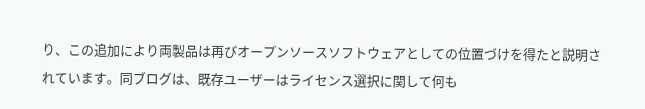り、この追加により両製品は再びオープンソースソフトウェアとしての位置づけを得たと説明されています。同ブログは、既存ユーザーはライセンス選択に関して何も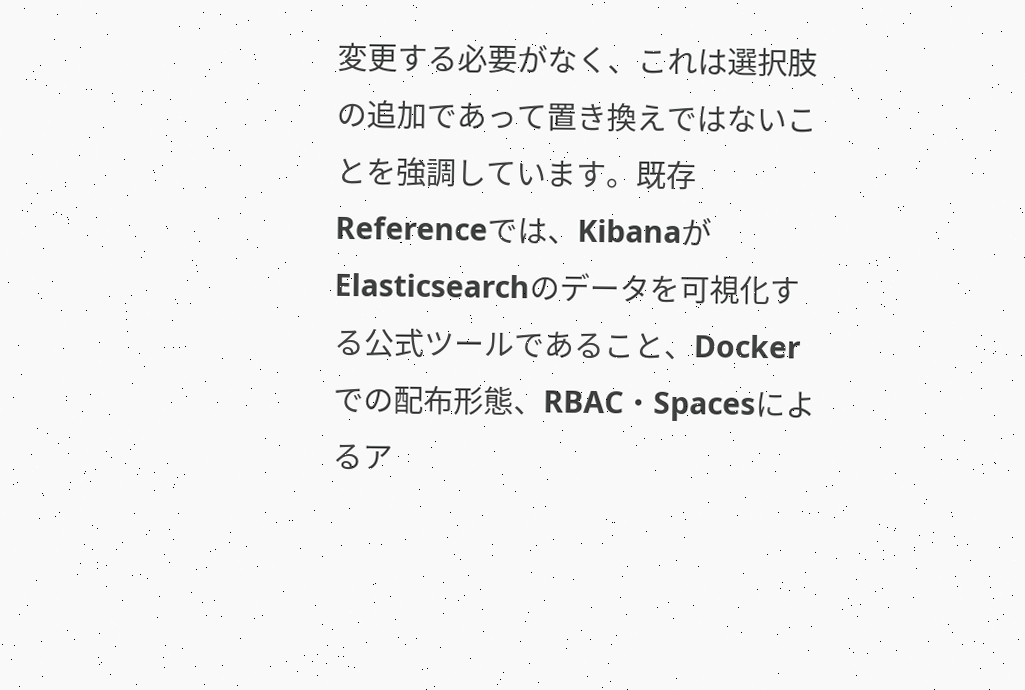変更する必要がなく、これは選択肢の追加であって置き換えではないことを強調しています。既存Referenceでは、KibanaがElasticsearchのデータを可視化する公式ツールであること、Dockerでの配布形態、RBAC・Spacesによるア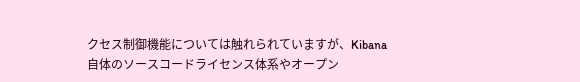クセス制御機能については触れられていますが、Kibana自体のソースコードライセンス体系やオープン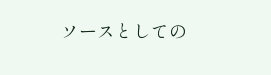ソースとしての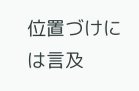位置づけには言及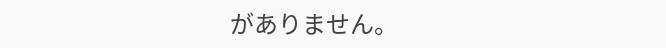がありません。